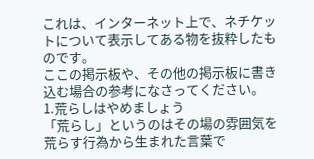これは、インターネット上で、ネチケットについて表示してある物を抜粋したものです。
ここの掲示板や、その他の掲示板に書き込む場合の参考になさってください。
1.荒らしはやめましょう
「荒らし」というのはその場の雰囲気を荒らす行為から生まれた言葉で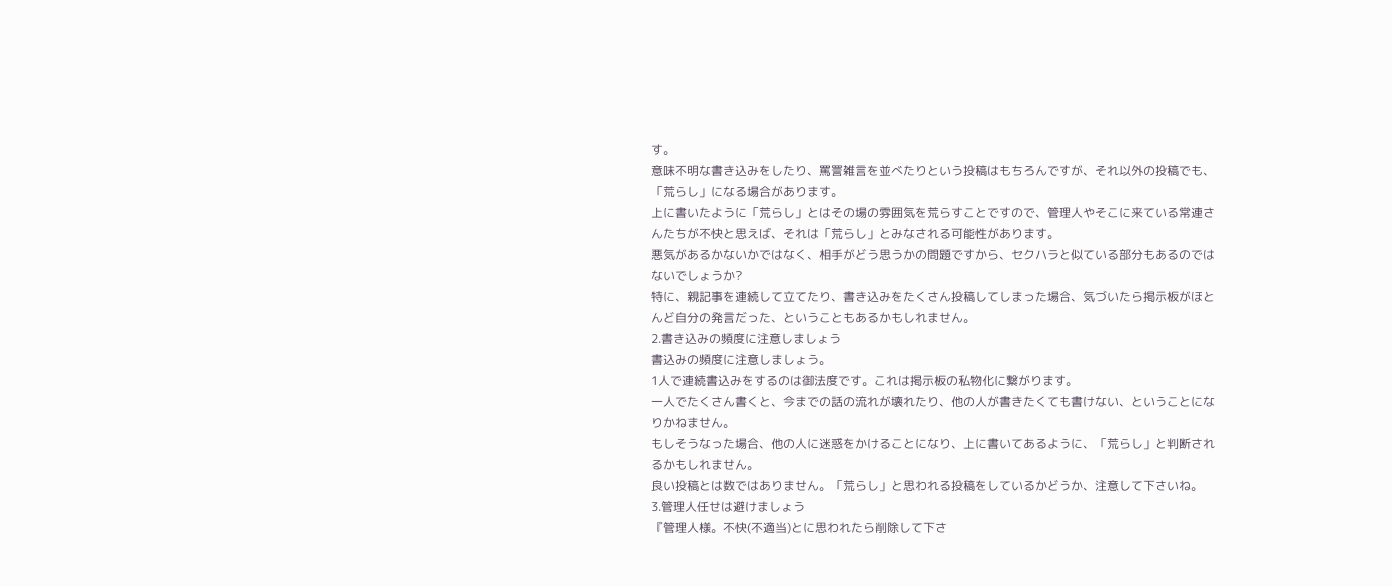す。
意味不明な書き込みをしたり、罵詈雑言を並べたりという投稿はもちろんですが、それ以外の投稿でも、「荒らし」になる場合があります。
上に書いたように「荒らし」とはその場の雰囲気を荒らすことですので、管理人やそこに来ている常連さんたちが不快と思えば、それは「荒らし」とみなされる可能性があります。
悪気があるかないかではなく、相手がどう思うかの問題ですから、セクハラと似ている部分もあるのではないでしょうか?
特に、親記事を連続して立てたり、書き込みをたくさん投稿してしまった場合、気づいたら掲示板がほとんど自分の発言だった、ということもあるかもしれません。
2.書き込みの頻度に注意しましょう
書込みの頻度に注意しましょう。
1人で連続書込みをするのは御法度です。これは掲示板の私物化に繋がります。
一人でたくさん書くと、今までの話の流れが壊れたり、他の人が書きたくても書けない、ということになりかねません。
もしそうなった場合、他の人に迷惑をかけることになり、上に書いてあるように、「荒らし」と判断されるかもしれません。
良い投稿とは数ではありません。「荒らし」と思われる投稿をしているかどうか、注意して下さいね。
3.管理人任せは避けましょう
『管理人様。不快(不適当)とに思われたら削除して下さ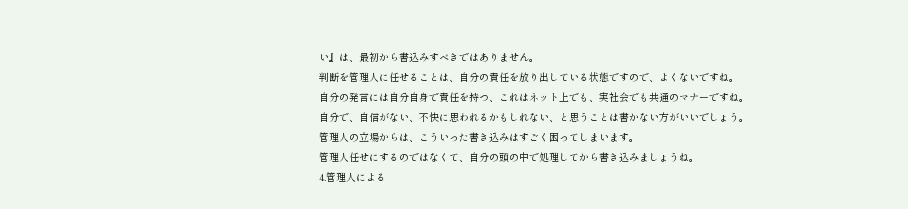い』は、最初から書込みすべきではありません。
判断を管理人に任せることは、自分の責任を放り出している状態ですので、よくないですね。
自分の発言には自分自身で責任を持つ、これはネット上でも、実社会でも共通のマナーですね。
自分で、自信がない、不快に思われるかもしれない、と思うことは書かない方がいいでしょう。
管理人の立場からは、こういった書き込みはすごく困ってしまいます。
管理人任せにするのではなくて、自分の頭の中で処理してから書き込みましょうね。
4.管理人による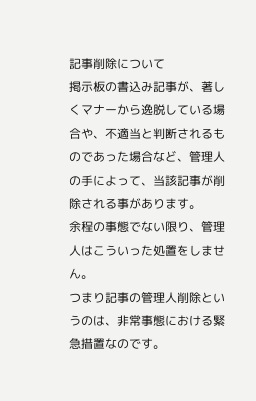記事削除について
掲示板の書込み記事が、著しくマナーから逸脱している場合や、不適当と判断されるものであった場合など、管理人の手によって、当該記事が削除される事があります。
余程の事態でない限り、管理人はこういった処置をしません。
つまり記事の管理人削除というのは、非常事態における緊急措置なのです。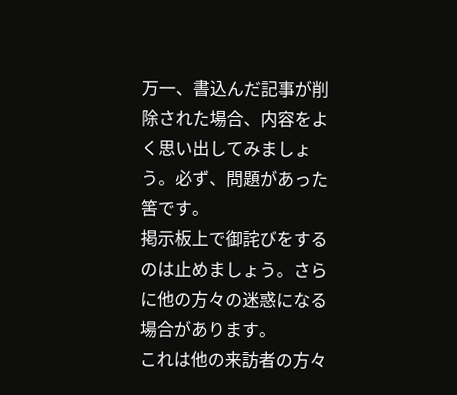万一、書込んだ記事が削除された場合、内容をよく思い出してみましょう。必ず、問題があった筈です。
掲示板上で御詫びをするのは止めましょう。さらに他の方々の迷惑になる場合があります。
これは他の来訪者の方々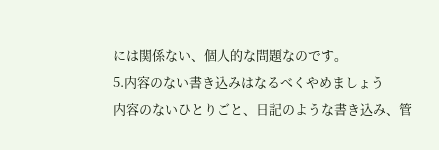には関係ない、個人的な問題なのです。
5.内容のない書き込みはなるべくやめましょう
内容のないひとりごと、日記のような書き込み、管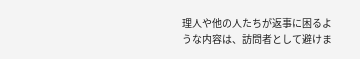理人や他の人たちが返事に困るような内容は、訪問者として避けま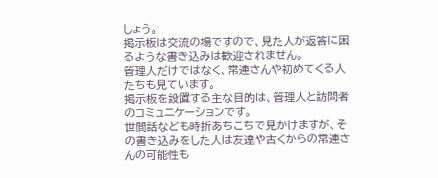しょう。
掲示板は交流の場ですので、見た人が返答に困るような書き込みは歓迎されません。
管理人だけではなく、常連さんや初めてくる人たちも見ています。
掲示板を設置する主な目的は、管理人と訪問者のコミュニケーションです。
世間話なども時折あちこちで見かけますが、その書き込みをした人は友達や古くからの常連さんの可能性も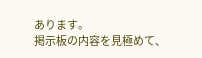あります。
掲示板の内容を見極めて、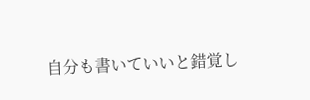自分も書いていいと錯覚し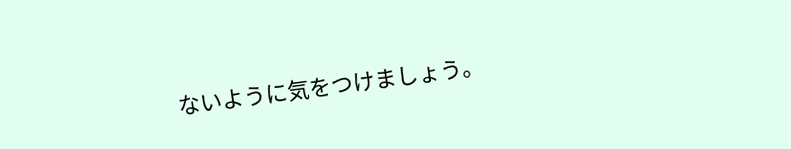ないように気をつけましょう。